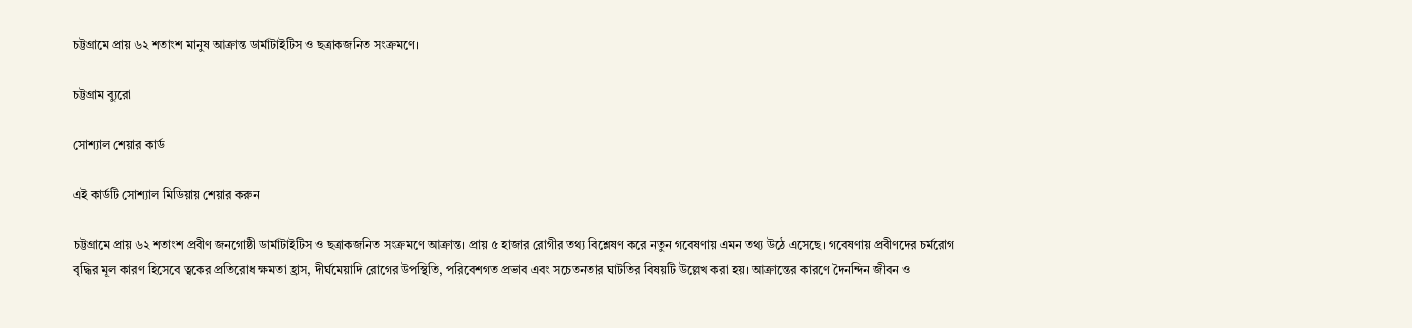চট্টগ্রামে প্রায় ৬২ শতাংশ মানুষ আক্রান্ত ডার্মাটাইটিস ও ছত্রাকজনিত সংক্রমণে।

চট্টগ্রাম ব্যুরো

সোশ্যাল শেয়ার কার্ড

এই কার্ডটি সোশ্যাল মিডিয়ায় শেয়ার করুন

চট্টগ্রামে প্রায় ৬২ শতাংশ প্রবীণ জনগোষ্ঠী ডার্মাটাইটিস ও ছত্রাকজনিত সংক্রমণে আক্রান্ত। প্রায় ৫ হাজার রোগীর তথ্য বিশ্লেষণ করে নতুন গবেষণায় এমন তথ্য উঠে এসেছে। গবেষণায় প্রবীণদের চর্মরোগ বৃদ্ধির মূল কারণ হিসেবে ত্বকের প্রতিরোধ ক্ষমতা হ্রাস, দীর্ঘমেয়াদি রোগের উপস্থিতি, পরিবেশগত প্রভাব এবং সচেতনতার ঘাটতির বিষয়টি উল্লেখ করা হয়। আক্রান্তের কারণে দৈনন্দিন জীবন ও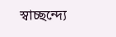স্বাচ্ছন্দ্যে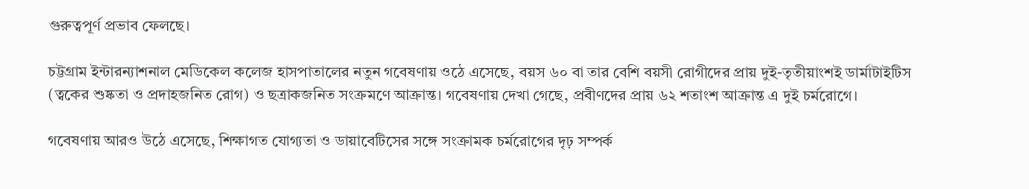গুরুত্বপূর্ণ প্রভাব ফেলছে।

চট্টগ্রাম ইন্টারন্যাশনাল মেডিকেল কলেজ হাসপাতালের নতুন গবেষণায় ওঠে এসেছে, বয়স ৬০ বা তার বেশি বয়সী রোগীদের প্রায় দুই-তৃতীয়াংশই ডার্মাটাইটিস (ত্বকের শুষ্কতা ও প্রদাহজনিত রোগ) ও ছত্রাকজনিত সংক্রমণে আক্রান্ত। গবেষণায় দেখা গেছে, প্রবীণদের প্রায় ৬২ শতাংশ আক্রান্ত এ দুই চর্মরোগে।

গবেষণায় আরও উঠে এসেছে, শিক্ষাগত যোগ্যতা ও ডায়াবেটিসের সঙ্গে সংক্রামক চর্মরোগের দৃঢ় সম্পর্ক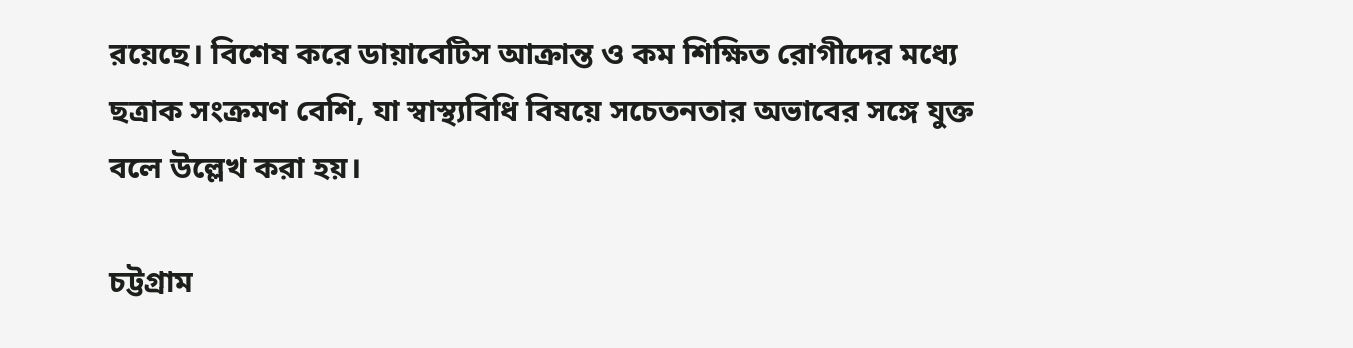রয়েছে। বিশেষ করে ডায়াবেটিস আক্রান্ত ও কম শিক্ষিত রোগীদের মধ্যে ছত্রাক সংক্রমণ বেশি, যা স্বাস্থ্যবিধি বিষয়ে সচেতনতার অভাবের সঙ্গে যুক্ত বলে উল্লেখ করা হয়।

চট্টগ্রাম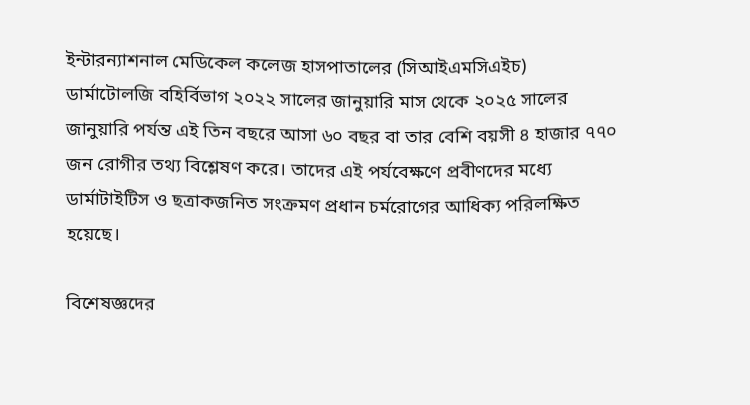ইন্টারন্যাশনাল মেডিকেল কলেজ হাসপাতালের (সিআইএমসিএইচ) ডার্মাটোলজি বহির্বিভাগ ২০২২ সালের জানুয়ারি মাস থেকে ২০২৫ সালের জানুয়ারি পর্যন্ত এই তিন বছরে আসা ৬০ বছর বা তার বেশি বয়সী ৪ হাজার ৭৭০ জন রোগীর তথ্য বিশ্লেষণ করে। তাদের এই পর্যবেক্ষণে প্রবীণদের মধ্যে ডার্মাটাইটিস ও ছত্রাকজনিত সংক্রমণ প্রধান চর্মরোগের আধিক্য পরিলক্ষিত হয়েছে।

বিশেষজ্ঞদের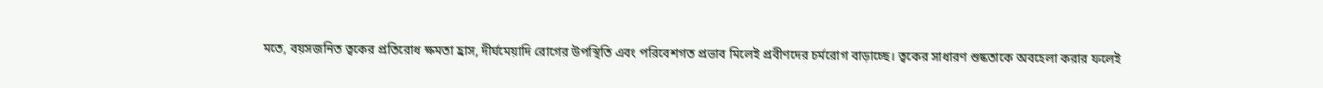মতে, বয়সজনিত ত্বকের প্রতিরোধ ক্ষমতা হ্রাস, দীর্ঘমেয়াদি রোগের উপস্থিতি এবং পরিবেশগত প্রভাব মিলেই প্রবীণদের চর্মরোগ বাড়াচ্ছে। ত্বকের সাধারণ শুষ্কতাকে অবহেলা করার ফলেই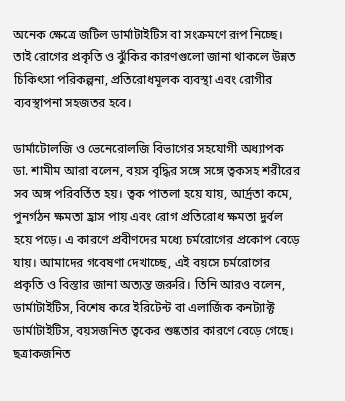অনেক ক্ষেত্রে জটিল ডার্মাটাইটিস বা সংক্রমণে রূপ নিচ্ছে। তাই রোগের প্রকৃতি ও ঝুঁকির কারণগুলো জানা থাকলে উন্নত চিকিৎসা পরিকল্পনা, প্রতিরোধমূলক ব্যবস্থা এবং রোগীর ব্যবস্থাপনা সহজতর হবে।

ডার্মাটোলজি ও ভেনেরোলজি বিভাগের সহযোগী অধ্যাপক ডা. শামীম আরা বলেন, বয়স বৃদ্ধির সঙ্গে সঙ্গে ত্বকসহ শরীরের সব অঙ্গ পরিবর্তিত হয়। ত্বক পাতলা হয়ে যায়, আর্দ্রতা কমে, পুনর্গঠন ক্ষমতা হ্রাস পায় এবং রোগ প্রতিরোধ ক্ষমতা দুর্বল হয়ে পড়ে। এ কারণে প্রবীণদের মধ্যে চর্মরোগের প্রকোপ বেড়ে যায়। আমাদের গবেষণা দেখাচ্ছে, এই বয়সে চর্মরোগের প্রকৃতি ও বিস্তার জানা অত্যন্ত জরুরি। তিনি আরও বলেন, ডার্মাটাইটিস, বিশেষ করে ইরিটেন্ট বা এলার্জিক কনট্যাক্ট ডার্মাটাইটিস, বয়সজনিত ত্বকের শুষ্কতার কারণে বেড়ে গেছে। ছত্রাকজনিত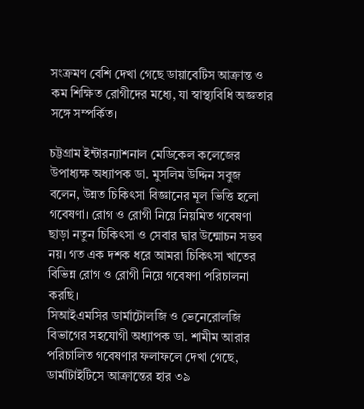সংক্রমণ বেশি দেখা গেছে ডায়াবেটিস আক্রান্ত ও কম শিক্ষিত রোগীদের মধ্যে, যা স্বাস্থ্যবিধি অজ্ঞতার সঙ্গে সম্পর্কিত।

চট্টগ্রাম ইন্টারন্যাশনাল মেডিকেল কলেজের উপাধ্যক্ষ অধ্যাপক ডা. মুসলিম উদ্দিন সবুজ বলেন, উন্নত চিকিৎসা বিজ্ঞানের মূল ভিত্তি হলো গবেষণা। রোগ ও রোগী নিয়ে নিয়মিত গবেষণা ছাড়া নতুন চিকিৎসা ও সেবার দ্বার উন্মোচন সম্ভব নয়। গত এক দশক ধরে আমরা চিকিৎসা খাতের বিভিন্ন রোগ ও রোগী নিয়ে গবেষণা পরিচালনা করছি।
সিআইএমসির ডার্মাটোলজি ও ভেনেরোলজি বিভাগের সহযোগী অধ্যাপক ডা. শামীম আরার পরিচালিত গবেষণার ফলাফলে দেখা গেছে, ডার্মাটাইটিসে আক্রান্তের হার ৩৯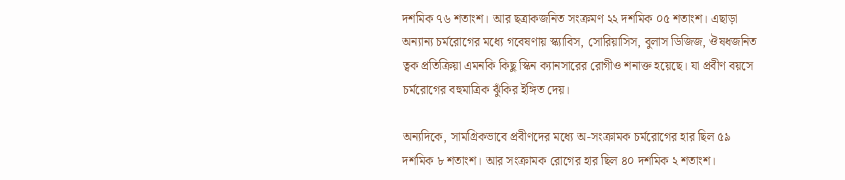দশমিক ৭৬ শতাংশ। আর ছত্রাকজনিত সংক্রমণ ২২ দশমিক ০৫ শতাংশ। এছাড়া অন্যান্য চর্মরোগের মধ্যে গবেষণায় স্ক্যাবিস, সোরিয়াসিস, বুলাস ডিজিজ, ঔষধজনিত ত্বক প্রতিক্রিয়া এমনকি কিছু স্কিন ক্যানসারের রোগীও শনাক্ত হয়েছে। যা প্রবীণ বয়সে চর্মরোগের বহুমাত্রিক ঝুঁকির ইঙ্গিত দেয়।

অন্যদিকে, সামগ্রিকভাবে প্রবীণদের মধ্যে অ-সংক্রামক চর্মরোগের হার ছিল ৫৯ দশমিক ৮ শতাংশ। আর সংক্রামক রোগের হার ছিল ৪০ দশমিক ২ শতাংশ।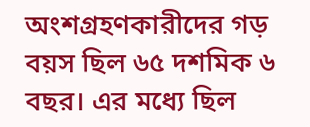অংশগ্রহণকারীদের গড় বয়স ছিল ৬৫ দশমিক ৬ বছর। এর মধ্যে ছিল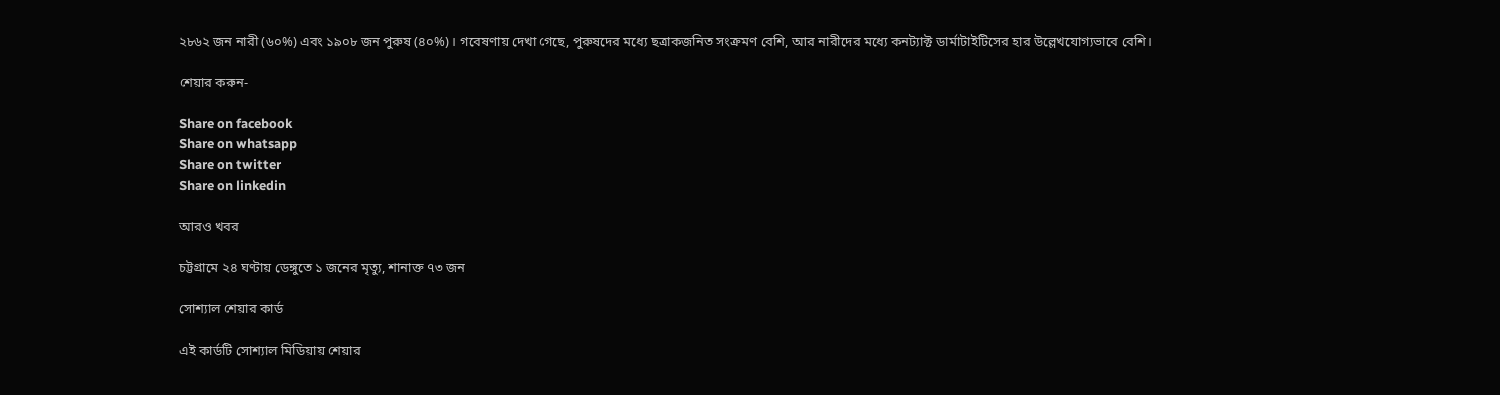২৮৬২ জন নারী (৬০%) এবং ১৯০৮ জন পুরুষ (৪০%)। গবেষণায় দেখা গেছে, পুরুষদের মধ্যে ছত্রাকজনিত সংক্রমণ বেশি, আর নারীদের মধ্যে কনট্যাক্ট ডার্মাটাইটিসের হার উল্লেখযোগ্যভাবে বেশি।

শেয়ার করুন-

Share on facebook
Share on whatsapp
Share on twitter
Share on linkedin

আরও খবর

চট্টগ্রামে ২৪ ঘণ্টায় ডেঙ্গুতে ১ জনের মৃত্যু, শানাক্ত ৭৩ জন

সোশ্যাল শেয়ার কার্ড

এই কার্ডটি সোশ্যাল মিডিয়ায় শেয়ার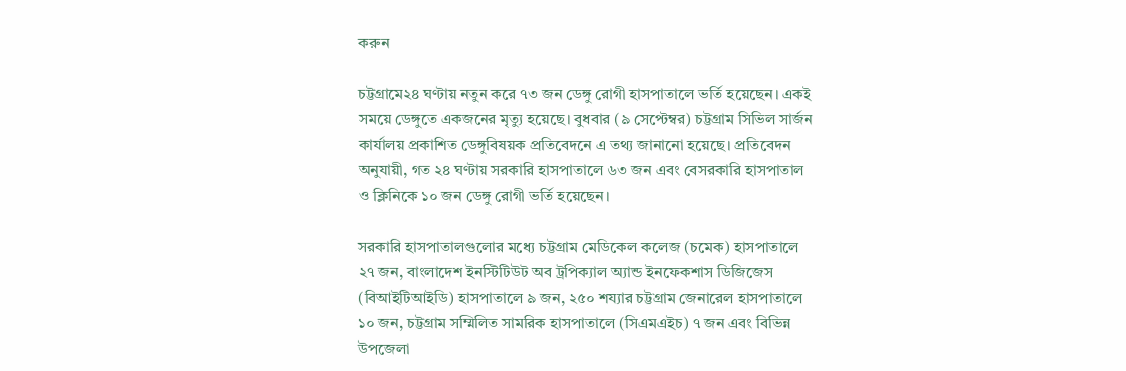করুন

চট্টগ্রামে২৪ ঘণ্টায় নতুন করে ৭৩ জন ডেঙ্গু রোগী হাসপাতালে ভর্তি হয়েছেন। একই সময়ে ডেঙ্গুতে একজনের মৃত্যু হয়েছে। বুধবার (৯ সেপ্টেম্বর) চট্টগ্রাম সিভিল সার্জন কার্যালয় প্রকাশিত ডেঙ্গুবিষয়ক প্রতিবেদনে এ তথ্য জানানো হয়েছে। প্রতিবেদন অনুযায়ী, গত ২৪ ঘণ্টায় সরকারি হাসপাতালে ৬৩ জন এবং বেসরকারি হাসপাতাল ও ক্লিনিকে ১০ জন ডেঙ্গু রোগী ভর্তি হয়েছেন।

সরকারি হাসপাতালগুলোর মধ্যে চট্টগ্রাম মেডিকেল কলেজ (চমেক) হাসপাতালে ২৭ জন, বাংলাদেশ ইনস্টিটিউট অব ট্রপিক্যাল অ্যান্ড ইনফেকশাস ডিজিজেস (বিআইটিআইডি) হাসপাতালে ৯ জন, ২৫০ শয্যার চট্টগ্রাম জেনারেল হাসপাতালে ১০ জন, চট্টগ্রাম সম্মিলিত সামরিক হাসপাতালে (সিএমএইচ) ৭ জন এবং বিভিন্ন উপজেলা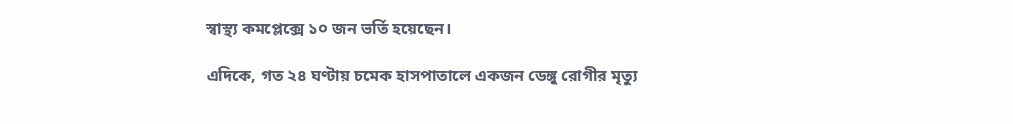স্বাস্থ্য কমপ্লেক্সে ১০ জন ভর্তি হয়েছেন।

এদিকে, গত ২৪ ঘণ্টায় চমেক হাসপাতালে একজন ডেঙ্গু রোগীর মৃত্যু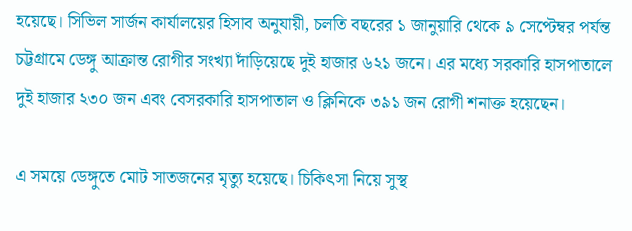হয়েছে। সিভিল সার্জন কার্যালয়ের হিসাব অনুযায়ী, চলতি বছরের ১ জানুয়ারি থেকে ৯ সেপ্টেম্বর পর্যন্ত চট্টগ্রামে ডেঙ্গু আক্রান্ত রোগীর সংখ্যা দাঁড়িয়েছে দুই হাজার ৬২১ জনে। এর মধ্যে সরকারি হাসপাতালে দুই হাজার ২৩০ জন এবং বেসরকারি হাসপাতাল ও ক্লিনিকে ৩৯১ জন রোগী শনাক্ত হয়েছেন।

এ সময়ে ডেঙ্গুতে মোট সাতজনের মৃত্যু হয়েছে। চিকিৎসা নিয়ে সুস্থ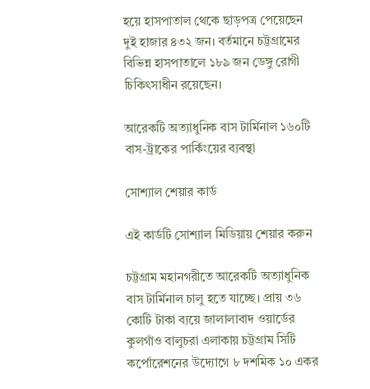হয়ে হাসপাতাল থেকে ছাড়পত্র পেয়েছেন দুই হাজার ৪৩২ জন। বর্তমানে চট্টগ্রামের বিভিন্ন হাসপাতালে ১৮৯ জন ডেঙ্গু রোগী চিকিৎসাধীন রয়েছেন।

আরেকটি অত্যাধুনিক বাস টার্মিনাল ১৬০টি বাস-ট্রাকের পার্কিংয়ের ব্যবস্থা

সোশ্যাল শেয়ার কার্ড

এই কার্ডটি সোশ্যাল মিডিয়ায় শেয়ার করুন

চট্টগ্রাম মহানগরীতে আরেকটি অত্যাধুনিক বাস টার্মিনাল চালু হতে যাচ্ছে। প্রায় ৩৬ কোটি টাকা ব্যয়ে জালালাবাদ ওয়ার্ডের কুলগাঁও বালুচরা এলাকায় চট্টগ্রাম সিটি কর্পোরেশনের উদ্যোগে ৮ দশমিক ১০ একর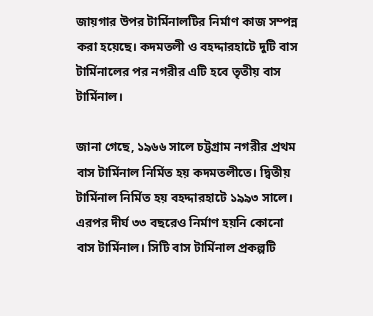জায়গার উপর টার্মিনালটির নির্মাণ কাজ সম্পন্ন করা হয়েছে। কদমতলী ও বহদ্দারহাটে দুটি বাস টার্মিনালের পর নগরীর এটি হবে তৃতীয় বাস টার্মিনাল।

জানা গেছে, ১৯৬৬ সালে চট্টগ্রাম নগরীর প্রথম বাস টার্মিনাল নির্মিত হয় কদমতলীতে। দ্বিতীয় টার্মিনাল নির্মিত হয় বহদ্দারহাটে ১৯৯৩ সালে। এরপর দীর্ঘ ৩৩ বছরেও নির্মাণ হয়নি কোনো বাস টার্মিনাল। সিটি বাস টার্মিনাল প্রকল্পটি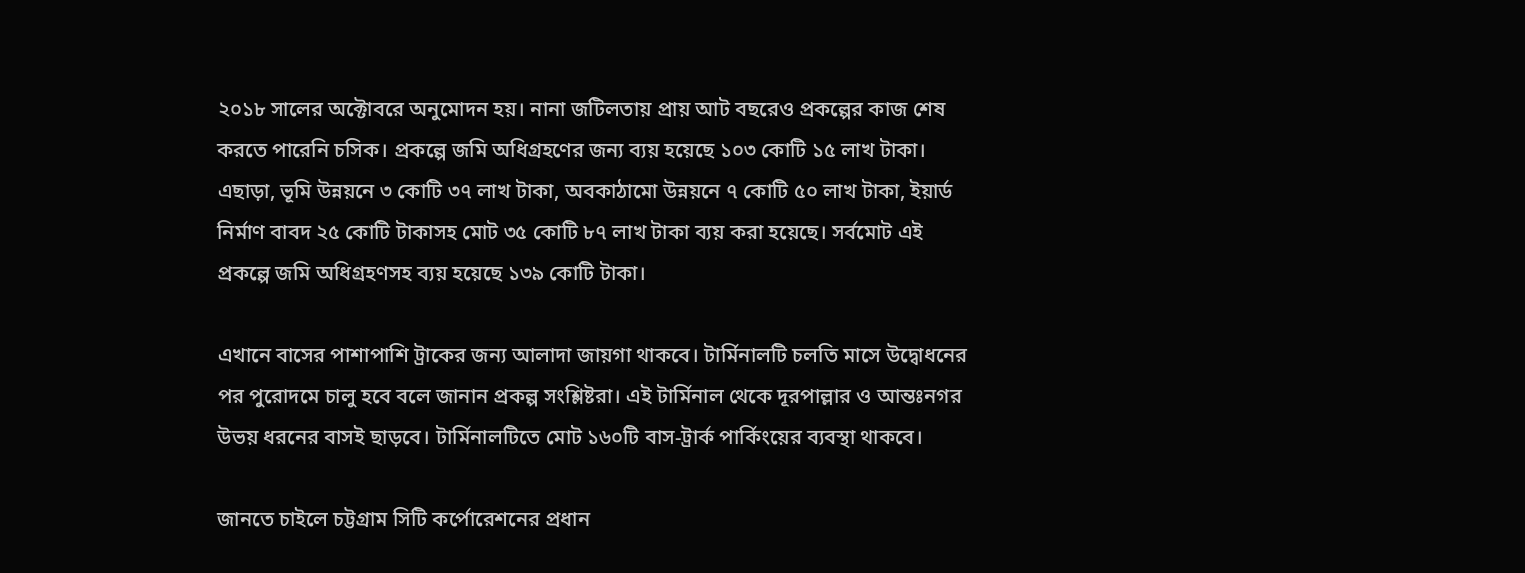২০১৮ সালের অক্টোবরে অনুমোদন হয়। নানা জটিলতায় প্রায় আট বছরেও প্রকল্পের কাজ শেষ করতে পারেনি চসিক। প্রকল্পে জমি অধিগ্রহণের জন্য ব্যয় হয়েছে ১০৩ কোটি ১৫ লাখ টাকা। এছাড়া, ভূমি উন্নয়নে ৩ কোটি ৩৭ লাখ টাকা, অবকাঠামো উন্নয়নে ৭ কোটি ৫০ লাখ টাকা, ইয়ার্ড নির্মাণ বাবদ ২৫ কোটি টাকাসহ মোট ৩৫ কোটি ৮৭ লাখ টাকা ব্যয় করা হয়েছে। সর্বমোট এই প্রকল্পে জমি অধিগ্রহণসহ ব্যয় হয়েছে ১৩৯ কোটি টাকা।

এখানে বাসের পাশাপাশি ট্রাকের জন্য আলাদা জায়গা থাকবে। টার্মিনালটি চলতি মাসে উদ্বোধনের পর পুরোদমে চালু হবে বলে জানান প্রকল্প সংশ্লিষ্টরা। এই টার্মিনাল থেকে দূরপাল্লার ও আন্তঃনগর উভয় ধরনের বাসই ছাড়বে। টার্মিনালটিতে মোট ১৬০টি বাস-ট্রার্ক পার্কিংয়ের ব্যবস্থা থাকবে।

জানতে চাইলে চট্টগ্রাম সিটি কর্পোরেশনের প্রধান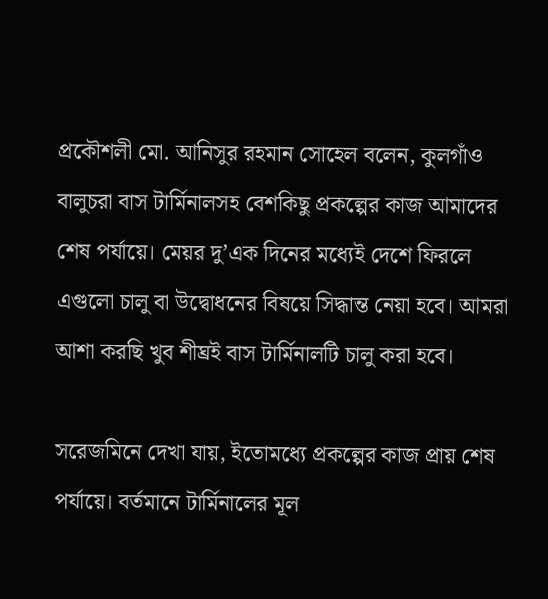প্রকৌশলী মো. আনিসুর রহমান সোহেল বলেন, কুলগাঁও বালুচরা বাস টার্মিনালসহ বেশকিছু প্রকল্পের কাজ আমাদের শেষ পর্যায়ে। মেয়র দু’এক দিনের মধ্যেই দেশে ফিরলে এগুলো চালু বা উদ্বোধনের বিষয়ে সিদ্ধান্ত নেয়া হবে। আমরা আশা করছি খুব শীঘ্রই বাস টার্মিনালটি চালু করা হবে।

সরেজমিনে দেখা যায়, ইতোমধ্যে প্রকল্পের কাজ প্রায় শেষ পর্যায়ে। বর্তমানে টার্মিনালের মূল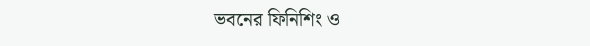ভবনের ফিনিশিং ও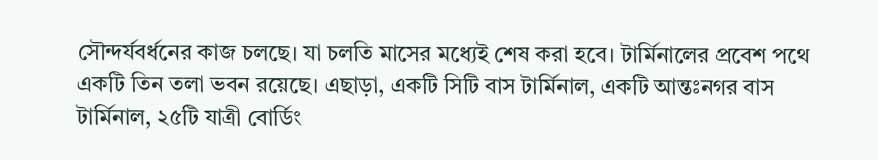সৌন্দর্যবর্ধনের কাজ চলছে। যা চলতি মাসের মধ্যেই শেষ করা হবে। টার্মিনালের প্রবেশ পথে একটি তিন তলা ভবন রয়েছে। এছাড়া, একটি সিটি বাস টার্মিনাল, একটি আন্তঃনগর বাস টার্মিনাল, ২৫টি যাত্রী বোর্ডিং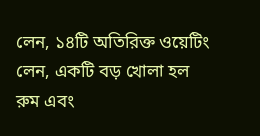লেন, ১৪টি অতিরিক্ত ওয়েটিং লেন, একটি বড় খোলা হল রুম এবং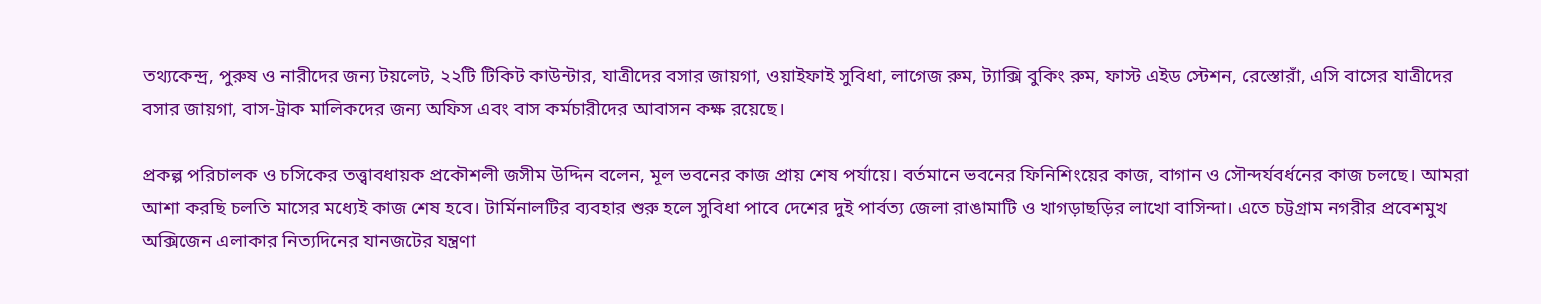তথ্যকেন্দ্র, পুরুষ ও নারীদের জন্য টয়লেট, ২২টি টিকিট কাউন্টার, যাত্রীদের বসার জায়গা, ওয়াইফাই সুবিধা, লাগেজ রুম, ট্যাক্সি বুকিং রুম, ফাস্ট এইড স্টেশন, রেস্তোরাঁ, এসি বাসের যাত্রীদের বসার জায়গা, বাস-ট্রাক মালিকদের জন্য অফিস এবং বাস কর্মচারীদের আবাসন কক্ষ রয়েছে।

প্রকল্প পরিচালক ও চসিকের তত্ত্বাবধায়ক প্রকৌশলী জসীম উদ্দিন বলেন, মূল ভবনের কাজ প্রায় শেষ পর্যায়ে। বর্তমানে ভবনের ফিনিশিংয়ের কাজ, বাগান ও সৌন্দর্যবর্ধনের কাজ চলছে। আমরা আশা করছি চলতি মাসের মধ্যেই কাজ শেষ হবে। টার্মিনালটির ব্যবহার শুরু হলে সুবিধা পাবে দেশের দুই পার্বত্য জেলা রাঙামাটি ও খাগড়াছড়ির লাখো বাসিন্দা। এতে চট্টগ্রাম নগরীর প্রবেশমুখ অক্সিজেন এলাকার নিত্যদিনের যানজটের যন্ত্রণা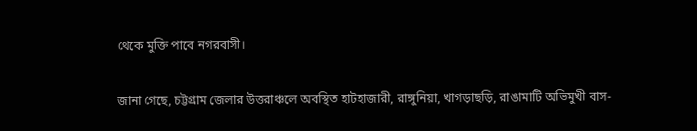থেকে মুক্তি পাবে নগরবাসী।

জানা গেছে, চট্টগ্রাম জেলার উত্তরাঞ্চলে অবস্থিত হাটহাজারী, রাঙ্গুনিয়া, খাগড়াছড়ি, রাঙামাটি অভিমুখী বাস-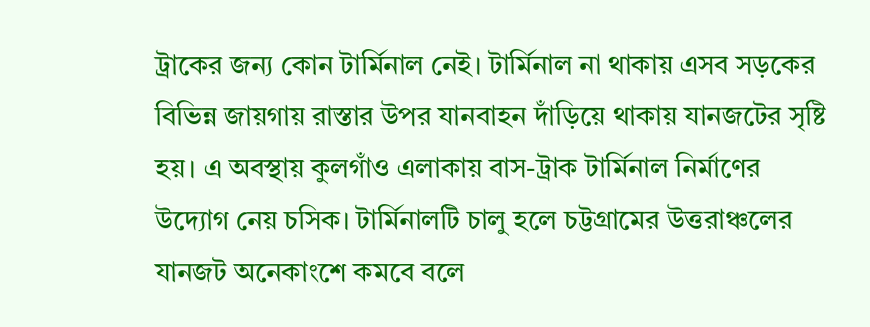ট্রাকের জন্য কোন টার্মিনাল নেই। টার্মিনাল না থাকায় এসব সড়কের বিভিন্ন জায়গায় রাস্তার উপর যানবাহন দাঁড়িয়ে থাকায় যানজটের সৃষ্টি হয়। এ অবস্থায় কুলগাঁও এলাকায় বাস-ট্রাক টার্মিনাল নির্মাণের উদ্যোগ নেয় চসিক। টার্মিনালটি চালু হলে চট্টগ্রামের উত্তরাঞ্চলের যানজট অনেকাংশে কমবে বলে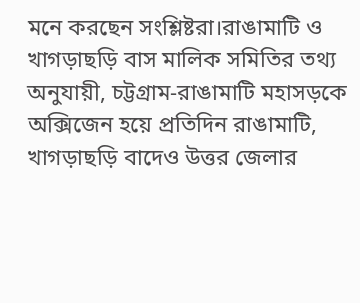মনে করছেন সংশ্লিষ্টরা।রাঙামাটি ও খাগড়াছড়ি বাস মালিক সমিতির তথ্য অনুযায়ী, চট্টগ্রাম-রাঙামাটি মহাসড়কে অক্সিজেন হয়ে প্রতিদিন রাঙামাটি, খাগড়াছড়ি বাদেও উত্তর জেলার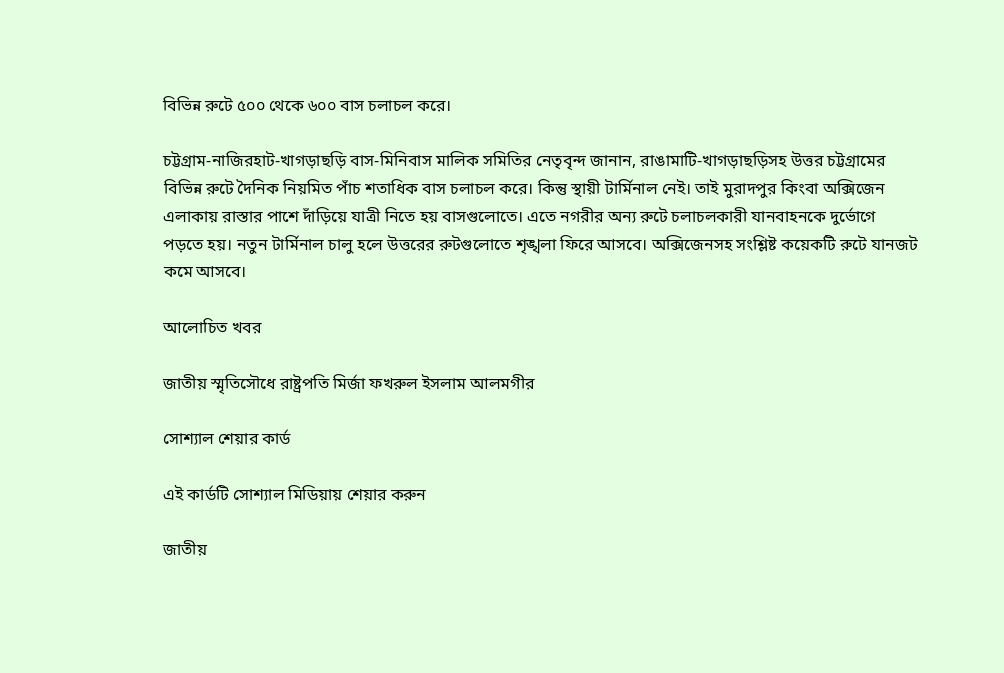বিভিন্ন রুটে ৫০০ থেকে ৬০০ বাস চলাচল করে।

চট্টগ্রাম-নাজিরহাট-খাগড়াছড়ি বাস-মিনিবাস মালিক সমিতির নেতৃবৃন্দ জানান, রাঙামাটি-খাগড়াছড়িসহ উত্তর চট্টগ্রামের বিভিন্ন রুটে দৈনিক নিয়মিত পাঁচ শতাধিক বাস চলাচল করে। কিন্তু স্থায়ী টার্মিনাল নেই। তাই মুরাদপুর কিংবা অক্সিজেন এলাকায় রাস্তার পাশে দাঁড়িয়ে যাত্রী নিতে হয় বাসগুলোতে। এতে নগরীর অন্য রুটে চলাচলকারী যানবাহনকে দুর্ভোগে পড়তে হয়। নতুন টার্মিনাল চালু হলে উত্তরের রুটগুলোতে শৃঙ্খলা ফিরে আসবে। অক্সিজেনসহ সংশ্লিষ্ট কয়েকটি রুটে যানজট কমে আসবে।

আলোচিত খবর

জাতীয় স্মৃতিসৌধে রাষ্ট্রপতি মির্জা ফখরুল ইসলাম আলমগীর

সোশ্যাল শেয়ার কার্ড

এই কার্ডটি সোশ্যাল মিডিয়ায় শেয়ার করুন

জাতীয়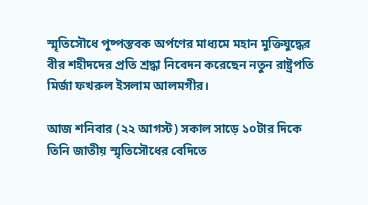স্মৃতিসৌধে পুষ্পস্তবক অর্পণের মাধ্যমে মহান মুক্তিযুদ্ধের বীর শহীদদের প্রতি শ্রদ্ধা নিবেদন করেছেন নতুন রাষ্ট্রপতি মির্জা ফখরুল ইসলাম আলমগীর।

আজ শনিবার (২২ আগস্ট) সকাল সাড়ে ১০টার দিকে তিনি জাতীয় স্মৃতিসৌধের বেদিতে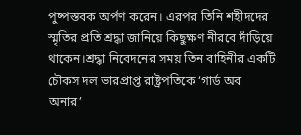পুষ্পস্তবক অর্পণ করেন। এরপর তিনি শহীদদের স্মৃতির প্রতি শ্রদ্ধা জানিয়ে কিছুক্ষণ নীরবে দাঁড়িয়ে থাকেন।শ্রদ্ধা নিবেদনের সময় তিন বাহিনীর একটি চৌকস দল ভারপ্রাপ্ত রাষ্ট্রপতিকে ‘গার্ড অব অনার’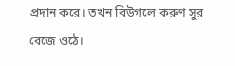প্রদান করে। তখন বিউগলে করুণ সুর বেজে ওঠে।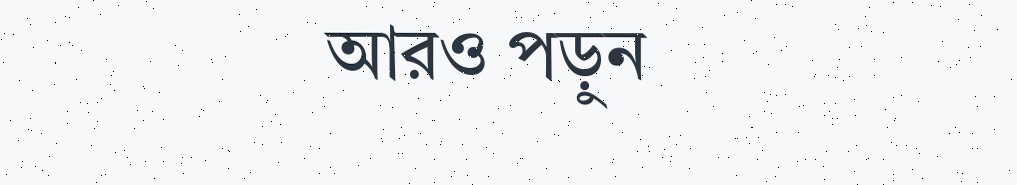আরও পড়ুন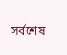সর্বশেষ